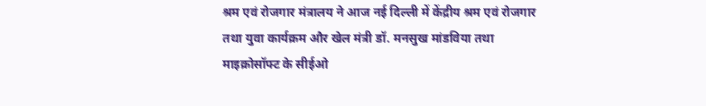श्रम एवं रोजगार मंत्रालय ने आज नई दिल्ली में केंद्रीय श्रम एवं रोजगार तथा युवा कार्यक्रम और खेल मंत्री डॉ. मनसुख मांडविया तथा माइक्रोसॉफ्ट के सीईओ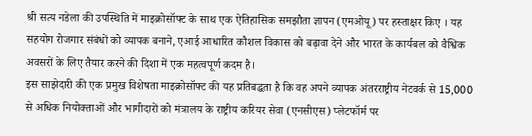श्री सत्य नडेला की उपस्थिति में माइक्रोसॉफ्ट के साथ एक ऐतिहासिक समझौता ज्ञापन (एमओयू) पर हस्ताक्षर किए । यह सहयोग रोजगार संबंधों को व्यापक बनाने, एआई आधारित कौशल विकास को बढ़ावा देने और भारत के कार्यबल को वैश्विक अवसरों के लिए तैयार करने की दिशा में एक महत्वपूर्ण कदम है।
इस साझेदारी की एक प्रमुख विशेषता माइक्रोसॉफ्ट की यह प्रतिबद्धता है कि वह अपने व्यापक अंतरराष्ट्रीय नेटवर्क से 15,000 से अधिक नियोक्ताओं और भागीदारों को मंत्रालय के राष्ट्रीय करियर सेवा (एनसीएस) प्लेटफॉर्म पर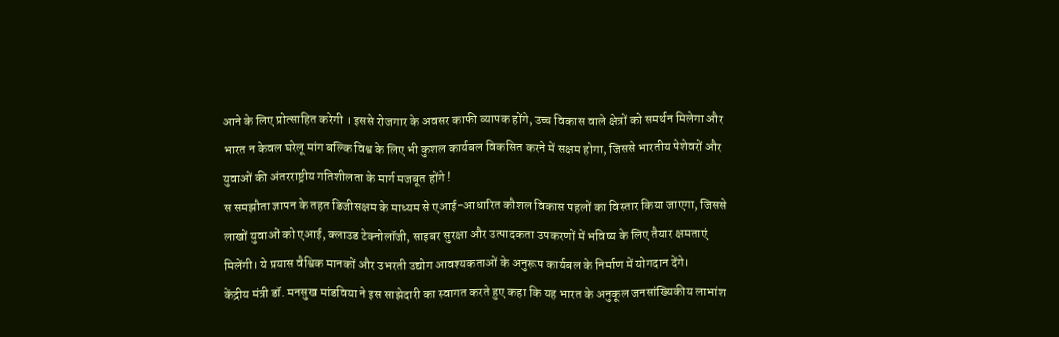आने के लिए प्रोत्साहित करेगी । इससे रोजगार के अवसर काफी व्यापक होंगे, उच्च विकास वाले क्षेत्रों को समर्थन मिलेगा और भारत न केवल घरेलू मांग बल्कि विश्व के लिए भी कुशल कार्यबल विकसित करने में सक्षम होगा, जिससे भारतीय पेशेवरों और युवाओं की अंतरराष्ट्रीय गतिशीलता के मार्ग मजबूत होंगे !
स समझौता ज्ञापन के तहत डिजीसक्षम के माध्यम से एआई-आधारित कौशल विकास पहलों का विस्तार किया जाएगा, जिससे लाखों युवाओं को एआई, क्लाउड टेक्नोलॉजी, साइबर सुरक्षा और उत्पादकता उपकरणों में भविष्य के लिए तैयार क्षमताएं मिलेंगी। ये प्रयास वैश्विक मानकों और उभरती उद्योग आवश्यकताओं के अनुरूप कार्यबल के निर्माण में योगदान देंगे।
केंद्रीय मंत्री डॉ. मनसुख मांडविया ने इस साझेदारी का स्वागत करते हुए कहा कि यह भारत के अनुकूल जनसांख्यिकीय लाभांश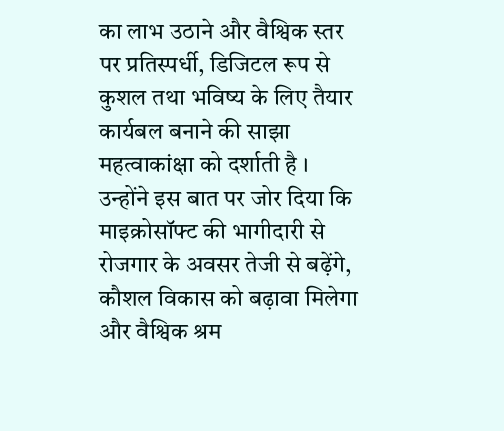का लाभ उठाने और वैश्विक स्तर पर प्रतिस्पर्धी, डिजिटल रूप से कुशल तथा भविष्य के लिए तैयार कार्यबल बनाने की साझा महत्वाकांक्षा को दर्शाती है । उन्होंने इस बात पर जोर दिया कि माइक्रोसॉफ्ट की भागीदारी से रोजगार के अवसर तेजी से बढ़ेंगे, कौशल विकास को बढ़ावा मिलेगा और वैश्विक श्रम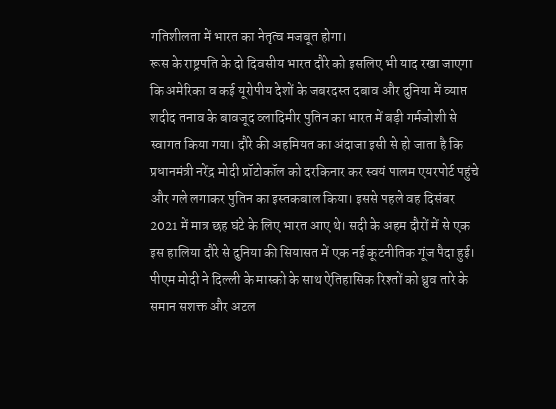गतिशीलता में भारत का नेतृत्व मजबूत होगा।
रूस के राष्ट्रपति के दो दिवसीय भारत दौरे को इसलिए भी याद रखा जाएगा कि अमेरिका व कई यूरोपीय देशों के जबरदस्त दबाव और दुनिया में व्याप्त शदीद तनाव के बावजूद व्लादिमीर पुतिन का भारत में बड़ी गर्मजोशी से स्वागत किया गया। दौरे की अहमियत का अंदाजा इसी से हो जाता है कि प्रधानमंत्री नरेंद्र मोदी प्रॉटोकॉल को दरकिनार कर स्वयं पालम एयरपोर्ट पहुंचे और गले लगाकर पुतिन का इस्तकबाल किया। इससे पहले वह दिसंबर 2021 में मात्र छह घंटे के लिए भारत आए थे। सदी के अहम दौरों में से एक इस हालिया दौरे से दुनिया की सियासत में एक नई कूटनीतिक गूंज पैदा हुई। पीएम मोदी ने दिल्ली के मास्को के साथ ऐतिहासिक रिश्तों को ध्रुव तारे के समान सशक्त और अटल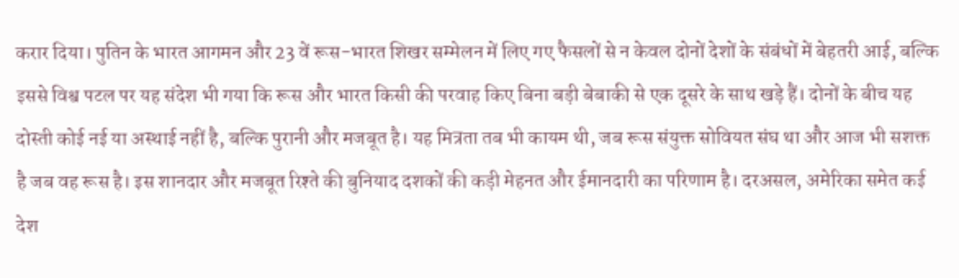करार दिया। पुतिन के भारत आगमन और 23 वें रूस-भारत शिखर सम्मेलन में लिए गए फैसलों से न केवल दोनों देशों के संबंधों में बेहतरी आई, बल्कि इससे विश्व पटल पर यह संदेश भी गया कि रूस और भारत किसी की परवाह किए बिना बड़ी बेबाकी से एक दूसरे के साथ खड़े हैं। दोनों के बीच यह दोस्ती कोई नई या अस्थाई नहीं है, बल्कि पुरानी और मजबूत है। यह मित्रता तब भी कायम थी, जब रूस संयुक्त सोवियत संघ था और आज भी सशक्त है जब वह रूस है। इस शानदार और मजबूत रिश्ते की बुनियाद दशकों की कड़ी मेहनत और ईमानदारी का परिणाम है। दरअसल, अमेरिका समेत कई देश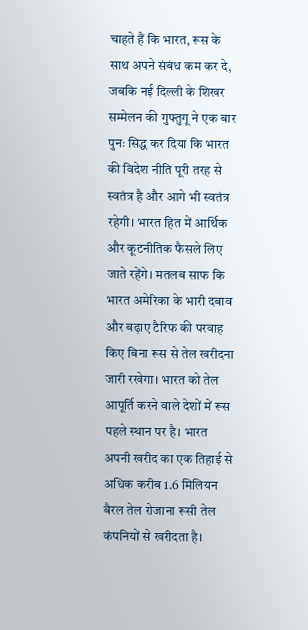चाहते हैं कि भारत, रूस के साथ अपने संबंध कम कर दे, जबकि नई दिल्ली के शिखर सम्मेलन की गुफ्तुगू ने एक बार पुनः सिद्ध कर दिया कि भारत की विदेश नीति पूरी तरह से स्वतंत्र है और आगे भी स्वतंत्र रहेगी। भारत हित में आर्थिक और कूटनीतिक फैसले लिए जाते रहेंगे। मतलब साफ कि भारत अमेरिका के भारी दबाव और बढ़ाए टैरिफ की परवाह किए बिना रूस से तेल खरीदना जारी रखेगा। भारत को तेल आपूर्ति करने वाले देशों में रूस पहले स्थान पर है। भारत अपनी खरीद का एक तिहाई से अधिक करीब 1.6 मिलियन बैरल तेल रोजाना रूसी तेल कंपनियों से खरीदता है।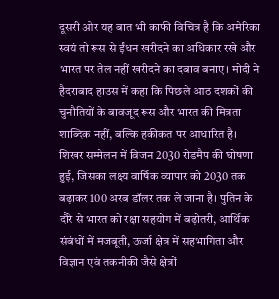दूसरी ओर यह बात भी काफी विचित्र है कि अमेरिका स्वयं तो रूस से ईंधन खरीदने का अधिकार रखे और भारत पर तेल नहीं खरीदने का दबाव बनाए। मोदी ने हैदराबाद हाउस में कहा कि पिछले आठ दशकों की चुनौतियों के बावजूद रूस और भारत की मित्रता शाब्दिक नहीं, बल्कि हकीकत पर आधारित है। शिखर सम्मेलन में विजन 2030 रोडमैप की घोषणा हुई, जिसका लक्ष्य वार्षिक व्यापार को 2030 तक बढ़ाकर 100 अरब डॉलर तक ले जाना है। पुतिन के दौरे से भारत को रक्षा सहयोग में बढ़ोतरी, आर्थिक संबंधों में मजबूती, ऊर्जा क्षेत्र में सहभागिता और विज्ञान एवं तकनीकी जैसे क्षेत्रों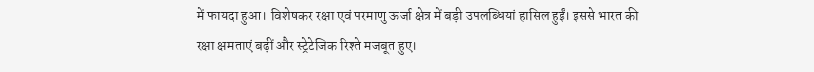में फायदा हुआ। विशेषकर रक्षा एवं परमाणु ऊर्जा क्षेत्र में बड़ी उपलब्धियां हासिल हुईं। इससे भारत की रक्षा क्षमताएं बढ़ीं और स्ट्रेटेजिक रिश्ते मजबूत हुए।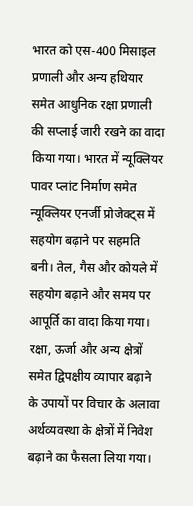भारत को एस-400 मिसाइल प्रणाली और अन्य हथियार समेत आधुनिक रक्षा प्रणाली की सप्लाई जारी रखने का वादा किया गया। भारत में न्यूक्लियर पावर प्लांट निर्माण समेत न्यूक्लियर एनर्जी प्रोजेक्ट्स में सहयोग बढ़ाने पर सहमति बनी। तेल, गैस और कोयले में सहयोग बढ़ाने और समय पर आपूर्ति का वादा किया गया। रक्षा, ऊर्जा और अन्य क्षेत्रों समेत द्विपक्षीय व्यापार बढ़ाने के उपायों पर विचार के अलावा अर्थव्यवस्था के क्षेत्रों में निवेश बढ़ाने का फैसला लिया गया।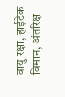वायु रक्षा, हाईटेक विमान, अंतरिक्ष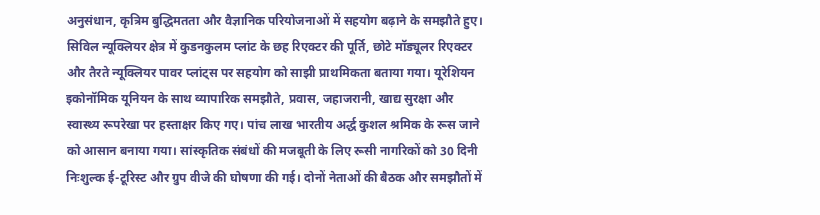अनुसंधान, कृत्रिम बुद्धिमतता और वैज्ञानिक परियोजनाओं में सहयोग बढ़ाने के समझौते हुए। सिविल न्यूक्लियर क्षेत्र में कुडनकुलम प्लांट के छह रिएक्टर की पूर्ति, छोटे मॉड्यूलर रिएक्टर और तैरते न्यूक्लियर पावर प्लांट्स पर सहयोग को साझी प्राथमिकता बताया गया। यूरेशियन इकोनॉमिक यूनियन के साथ व्यापारिक समझौते, प्रवास, जहाजरानी, खाद्य सुरक्षा और स्वास्थ्य रूपरेखा पर हस्ताक्षर किए गए। पांच लाख भारतीय अर्द्ध कुशल श्रमिक के रूस जाने को आसान बनाया गया। सांस्कृतिक संबंधों की मजबूती के लिए रूसी नागरिकों को 30 दिनी निःशुल्क ई-टूरिस्ट और ग्रुप वीजे की घोषणा की गई। दोनों नेताओं की बैठक और समझौतों में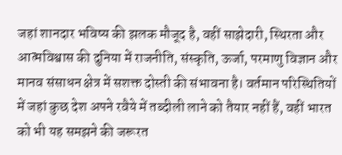जहां शानदार भविष्य की झलक मौजूद है, वहीं साझेदारी, स्थिरता और आत्मविश्वास की दुनिया में राजनीति, संस्कृति, ऊर्जा, परमाणु विज्ञान और मानव संसाधन क्षेत्र में सशक्त दोस्ती की संभावना है। वर्तमान परिस्थितियों में जहां कुछ देश अपने रवैये में तब्दीली लाने को तैयार नहीं हैं, वहीं भारत को भी यह समझने की जरूरत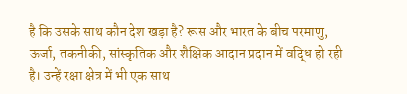है कि उसके साथ कौन देश खड़ा है? रूस और भारत के बीच परमाणु, ऊर्जा, तकनीकी, सांस्कृतिक और शैक्षिक आदान प्रदान में वद्धि हो रही है। उन्हें रक्षा क्षेत्र में भी एक साथ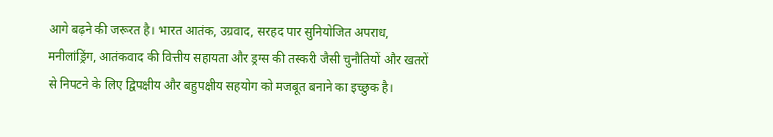आगे बढ़ने की जरूरत है। भारत आतंक, उग्रवाद, सरहद पार सुनियोजित अपराध, मनीलांड्रिंग, आतंकवाद की वित्तीय सहायता और ड्रग्स की तस्करी जैसी चुनौतियों और खतरों से निपटने के लिए द्विपक्षीय और बहुपक्षीय सहयोग को मजबूत बनाने का इच्छुक है।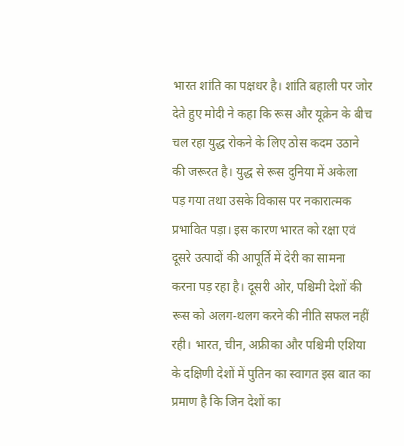भारत शांति का पक्षधर है। शांति बहाली पर जोर देते हुए मोदी ने कहा कि रूस और यूक्रेन के बीच चल रहा युद्ध रोकने के लिए ठोस कदम उठाने की जरूरत है। युद्ध से रूस दुनिया में अकेला पड़ गया तथा उसके विकास पर नकारात्मक प्रभावित पड़ा। इस कारण भारत को रक्षा एवं दूसरे उत्पादों की आपूर्ति में देरी का सामना करना पड़ रहा है। दूसरी ओर, पश्चिमी देशों की रूस को अलग-थलग करने की नीति सफल नहीं रही। भारत, चीन, अफ्रीका और पश्चिमी एशिया के दक्षिणी देशों में पुतिन का स्वागत इस बात का प्रमाण है कि जिन देशों का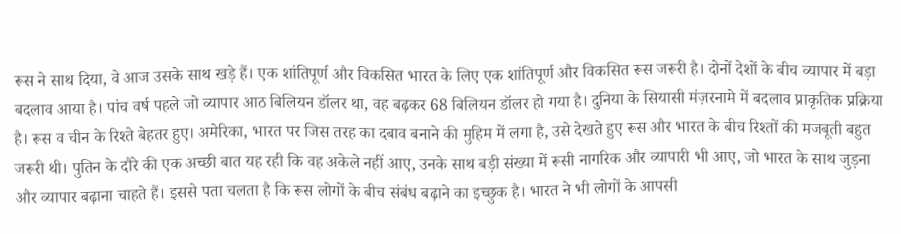रूस ने साथ दिया, वे आज उसके साथ खड़े हैं। एक शांतिपूर्ण और विकसित भारत के लिए एक शांतिपूर्ण और विकसित रूस जरूरी है। दोनों देशों के बीच व्यापार में बड़ा बदलाव आया है। पांच वर्ष पहले जो व्यापार आठ बिलियन डॉलर था, वह बढ़कर 68 बिलियन डॉलर हो गया है। दुनिया के सियासी मंज़रनामे में बदलाव प्राकृतिक प्रक्रिया है। रूस व चीन के रिश्ते बेहतर हुए। अमेरिका, भारत पर जिस तरह का दबाव बनाने की मुहिम में लगा है, उसे देखते हुए रूस और भारत के बीच रिश्तों की मजबूती बहुत जरूरी थी। पुतिन के दौरे की एक अच्छी बात यह रही कि वह अकेले नहीं आए, उनके साथ बड़ी संख्या में रूसी नागरिक और व्यापारी भी आए, जो भारत के साथ जुड़ना और व्यापार बढ़ाना चाहते हैं। इससे पता चलता है कि रूस लोगों के बीच संबंध बढ़ाने का इच्छुक है। भारत ने भी लोगों के आपसी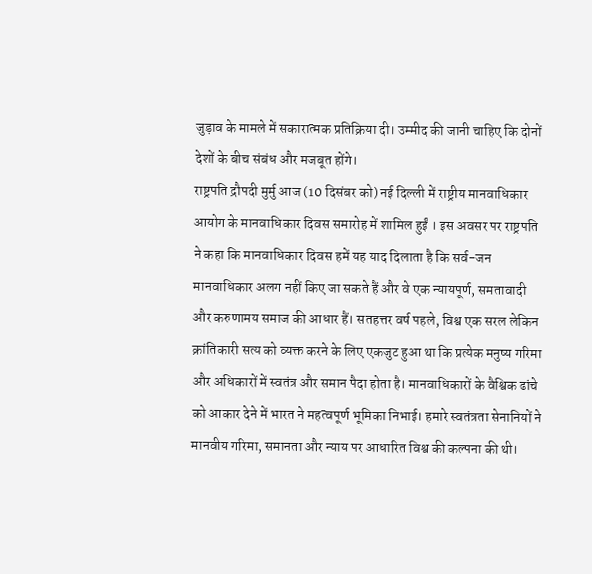जुड़ाव के मामले में सकारात्मक प्रतिक्रिया दी। उम्मीद की जानी चाहिए कि दोनों देशों के बीच संबंध और मजबूत होंगे।
राष्ट्रपति द्रौपदी मुर्मु आज (10 दिसंबर को) नई दिल्ली में राष्ट्रीय मानवाधिकार आयोग के मानवाधिकार दिवस समारोह में शामिल हुईं । इस अवसर पर राष्ट्रपति ने कहा कि मानवाधिकार दिवस हमें यह याद दिलाता है कि सर्व-जन मानवाधिकार अलग नहीं किए जा सकते हैं और वे एक न्यायपूर्ण, समतावादी और करुणामय समाज की आधार हैं। सतहत्तर वर्ष पहले, विश्व एक सरल लेकिन क्रांतिकारी सत्य को व्यक्त करने के लिए एकजुट हुआ था कि प्रत्येक मनुष्य गरिमा और अधिकारों में स्वतंत्र और समान पैदा होता है। मानवाधिकारों के वैश्विक ढांचे को आकार देने में भारत ने महत्वपूर्ण भूमिका निभाई। हमारे स्वतंत्रता सेनानियों ने मानवीय गरिमा, समानता और न्याय पर आधारित विश्व की कल्पना की थी।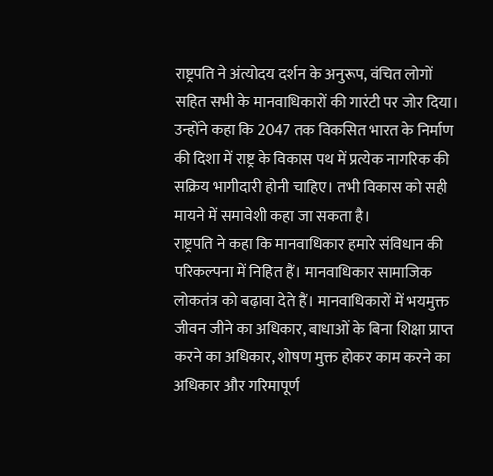राष्ट्रपति ने अंत्योदय दर्शन के अनुरूप, वंचित लोगों सहित सभी के मानवाधिकारों की गारंटी पर जोर दिया। उन्होंने कहा कि 2047 तक विकसित भारत के निर्माण की दिशा में राष्ट्र के विकास पथ में प्रत्येक नागरिक की सक्रिय भागीदारी होनी चाहिए। तभी विकास को सही मायने में समावेशी कहा जा सकता है।
राष्ट्रपति ने कहा कि मानवाधिकार हमारे संविधान की परिकल्पना में निहित हैं। मानवाधिकार सामाजिक लोकतंत्र को बढ़ावा देते हैं। मानवाधिकारों में भयमुक्त जीवन जीने का अधिकार, बाधाओं के बिना शिक्षा प्राप्त करने का अधिकार, शोषण मुक्त होकर काम करने का अधिकार और गरिमापूर्ण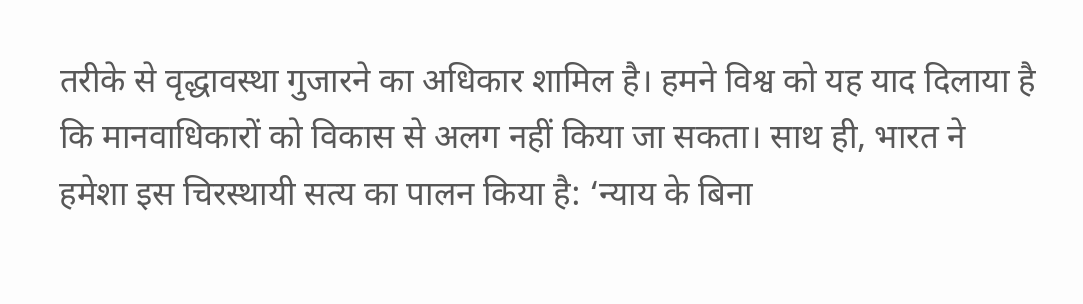तरीके से वृद्धावस्था गुजारने का अधिकार शामिल है। हमने विश्व को यह याद दिलाया है कि मानवाधिकारों को विकास से अलग नहीं किया जा सकता। साथ ही, भारत ने हमेशा इस चिरस्थायी सत्य का पालन किया है: ‘न्याय के बिना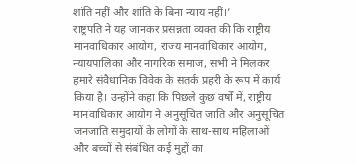शांति नहीं और शांति के बिना न्याय नहीं।’
राष्ट्रपति ने यह जानकर प्रसन्नता व्यक्त की कि राष्ट्रीय मानवाधिकार आयोग, राज्य मानवाधिकार आयोग, न्यायपालिका और नागरिक समाज, सभी ने मिलकर हमारे संवैधानिक विवेक के सतर्क प्रहरी के रूप में कार्य किया है। उन्होंने कहा कि पिछले कुछ वर्षों में, राष्ट्रीय मानवाधिकार आयोग ने अनुसूचित जाति और अनुसूचित जनजाति समुदायों के लोगों के साथ-साथ महिलाओं और बच्चों से संबंधित कई मुद्दों का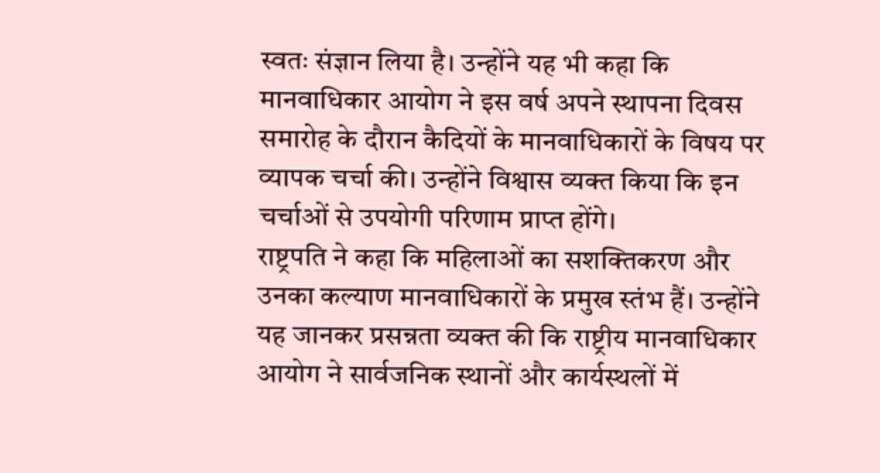स्वतः संज्ञान लिया है। उन्होंने यह भी कहा कि मानवाधिकार आयोग ने इस वर्ष अपने स्थापना दिवस समारोह के दौरान कैदियों के मानवाधिकारों के विषय पर व्यापक चर्चा की। उन्होंने विश्वास व्यक्त किया कि इन चर्चाओं से उपयोगी परिणाम प्राप्त होंगे।
राष्ट्रपति ने कहा कि महिलाओं का सशक्तिकरण और उनका कल्याण मानवाधिकारों के प्रमुख स्तंभ हैं। उन्होंने यह जानकर प्रसन्नता व्यक्त की कि राष्ट्रीय मानवाधिकार आयोग ने सार्वजनिक स्थानों और कार्यस्थलों में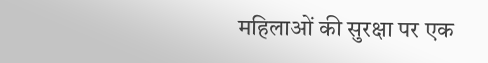महिलाओं की सुरक्षा पर एक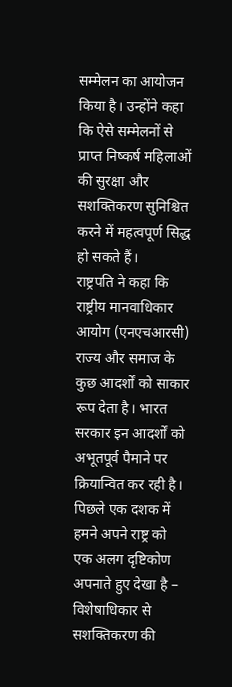सम्मेलन का आयोजन किया है। उन्होंने कहा कि ऐसे सम्मेलनों से प्राप्त निष्कर्ष महिलाओं की सुरक्षा और सशक्तिकरण सुनिश्चित करने में महत्वपूर्ण सिद्ध हो सकते हैं।
राष्ट्रपति ने कहा कि राष्ट्रीय मानवाधिकार आयोग (एनएचआरसी) राज्य और समाज के कुछ आदर्शों को साकार रूप देता है। भारत सरकार इन आदर्शों को अभूतपूर्व पैमाने पर क्रियान्वित कर रही है। पिछले एक दशक में हमने अपने राष्ट्र को एक अलग दृष्टिकोण अपनाते हुए देखा है – विशेषाधिकार से सशक्तिकरण की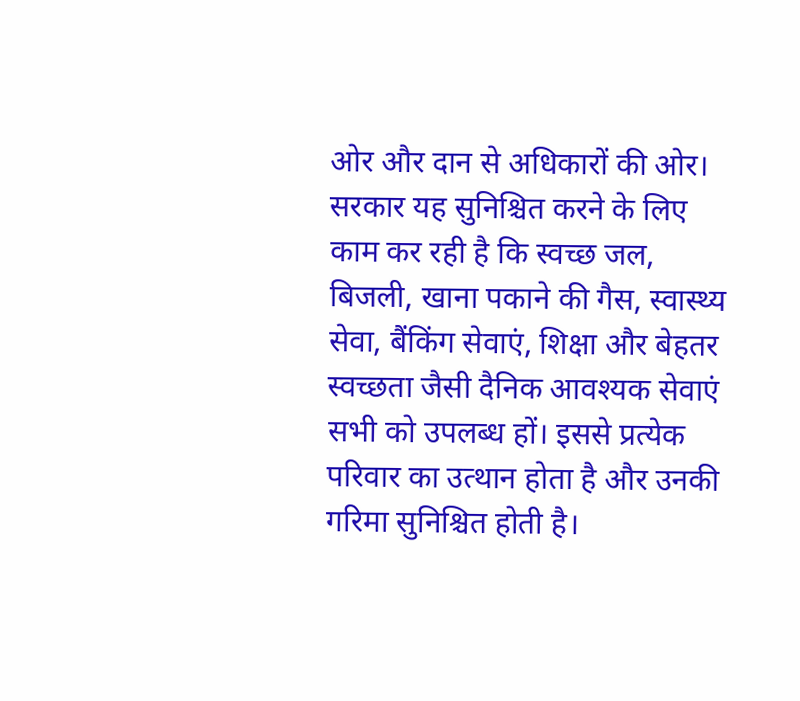ओर और दान से अधिकारों की ओर। सरकार यह सुनिश्चित करने के लिए काम कर रही है कि स्वच्छ जल, बिजली, खाना पकाने की गैस, स्वास्थ्य सेवा, बैंकिंग सेवाएं, शिक्षा और बेहतर स्वच्छता जैसी दैनिक आवश्यक सेवाएं सभी को उपलब्ध हों। इससे प्रत्येक परिवार का उत्थान होता है और उनकी गरिमा सुनिश्चित होती है।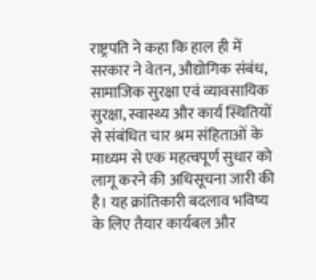राष्ट्रपति ने कहा कि हाल ही में सरकार ने वेतन, औद्योगिक संबंध, सामाजिक सुरक्षा एवं व्यावसायिक सुरक्षा, स्वास्थ्य और कार्य स्थितियों से संबंधित चार श्रम संहिताओं के माध्यम से एक महत्वपूर्ण सुधार को लागू करने की अधिसूचना जारी की है। यह क्रांतिकारी बदलाव भविष्य के लिए तैयार कार्यबल और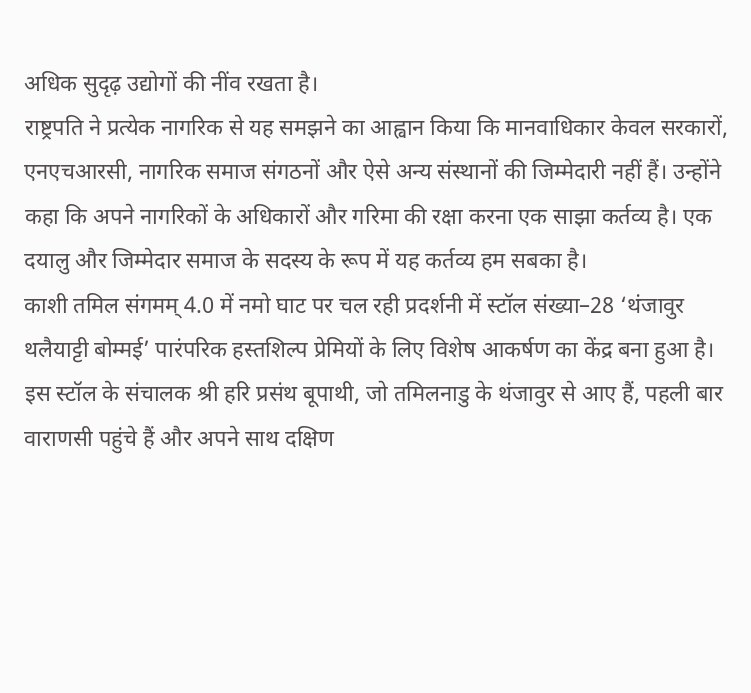अधिक सुदृढ़ उद्योगों की नींव रखता है।
राष्ट्रपति ने प्रत्येक नागरिक से यह समझने का आह्वान किया कि मानवाधिकार केवल सरकारों, एनएचआरसी, नागरिक समाज संगठनों और ऐसे अन्य संस्थानों की जिम्मेदारी नहीं हैं। उन्होंने कहा कि अपने नागरिकों के अधिकारों और गरिमा की रक्षा करना एक साझा कर्तव्य है। एक दयालु और जिम्मेदार समाज के सदस्य के रूप में यह कर्तव्य हम सबका है।
काशी तमिल संगमम् 4.0 में नमो घाट पर चल रही प्रदर्शनी में स्टॉल संख्या–28 ‘थंजावुर थलैयाट्टी बोम्मई’ पारंपरिक हस्तशिल्प प्रेमियों के लिए विशेष आकर्षण का केंद्र बना हुआ है। इस स्टॉल के संचालक श्री हरि प्रसंथ बूपाथी, जो तमिलनाडु के थंजावुर से आए हैं, पहली बार वाराणसी पहुंचे हैं और अपने साथ दक्षिण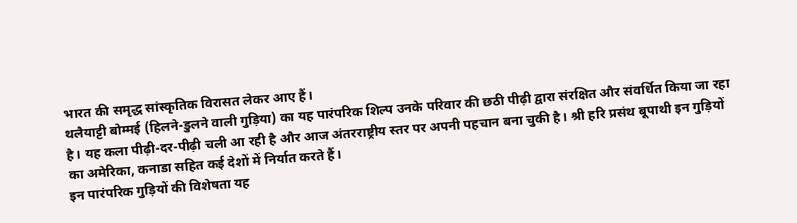भारत की समृद्ध सांस्कृतिक विरासत लेकर आए हैं।
थलैयाट्टी बोम्मई (हिलने-डुलने वाली गुड़िया) का यह पारंपरिक शिल्प उनके परिवार की छठी पीढ़ी द्वारा संरक्षित और संवर्धित किया जा रहा है। यह कला पीढ़ी-दर-पीढ़ी चली आ रही है और आज अंतरराष्ट्रीय स्तर पर अपनी पहचान बना चुकी है। श्री हरि प्रसंथ बूपाथी इन गुड़ियों का अमेरिका, कनाडा सहित कई देशों में निर्यात करते हैं।
इन पारंपरिक गुड़ियों की विशेषता यह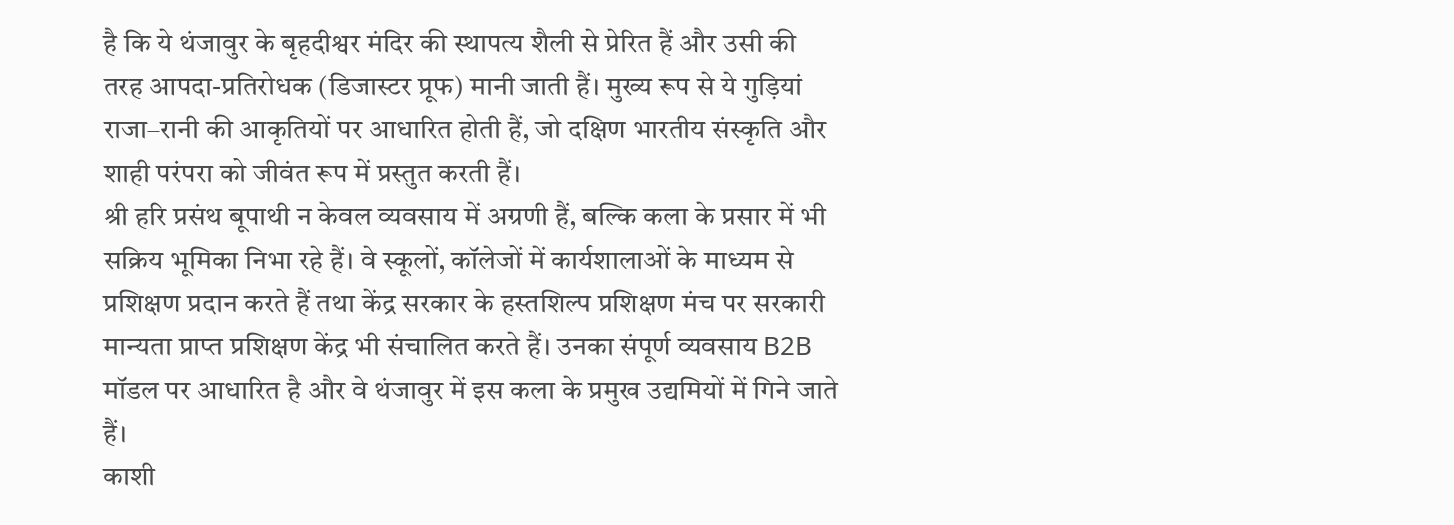है कि ये थंजावुर के बृहदीश्वर मंदिर की स्थापत्य शैली से प्रेरित हैं और उसी की तरह आपदा-प्रतिरोधक (डिजास्टर प्रूफ) मानी जाती हैं। मुख्य रूप से ये गुड़ियां राजा–रानी की आकृतियों पर आधारित होती हैं, जो दक्षिण भारतीय संस्कृति और शाही परंपरा को जीवंत रूप में प्रस्तुत करती हैं।
श्री हरि प्रसंथ बूपाथी न केवल व्यवसाय में अग्रणी हैं, बल्कि कला के प्रसार में भी सक्रिय भूमिका निभा रहे हैं। वे स्कूलों, कॉलेजों में कार्यशालाओं के माध्यम से प्रशिक्षण प्रदान करते हैं तथा केंद्र सरकार के हस्तशिल्प प्रशिक्षण मंच पर सरकारी मान्यता प्राप्त प्रशिक्षण केंद्र भी संचालित करते हैं। उनका संपूर्ण व्यवसाय B2B मॉडल पर आधारित है और वे थंजावुर में इस कला के प्रमुख उद्यमियों में गिने जाते हैं।
काशी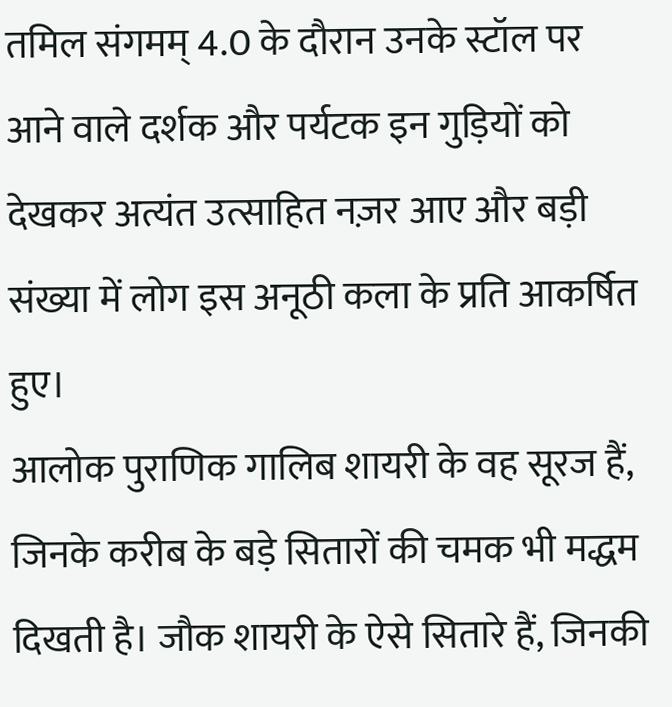तमिल संगमम् 4.0 के दौरान उनके स्टॉल पर आने वाले दर्शक और पर्यटक इन गुड़ियों को देखकर अत्यंत उत्साहित नज़र आए और बड़ी संख्या में लोग इस अनूठी कला के प्रति आकर्षित हुए।
आलोक पुराणिक गालिब शायरी के वह सूरज हैं, जिनके करीब के बड़े सितारों की चमक भी मद्धम दिखती है। जौक शायरी के ऐसे सितारे हैं, जिनकी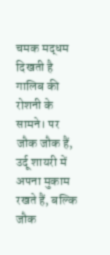चमक मद्धम दिखती है गालिब की रोशनी के सामने। पर जौक जौक हैं, उर्दू शायरी में अपना मुकाम रखते हैं, बल्कि जौक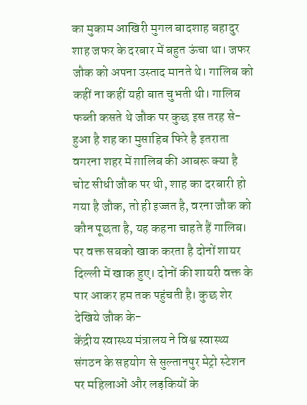का मुकाम आखिरी मुगल बादशाह बहादुर शाह जफर के दरबार में बहुत ऊंचा था। जफर जौक को अपना उस्ताद मानते थे। गालिब को कहीं ना कहीं यही बात चुभती थी। गालिब फब्ती कसते थे जौक पर कुछ इस तरह से-
हुआ है शह का मुसाहिब फिरे है इतराता वगरना शहर में ग़ालिब की आबरू क्या है
चोट सीधी जौक पर थी, शाह का दरबारी हो गया है जौक, तो ही इज्जत है, वरना जौक को कौन पूछता है, यह कहना चाहते हैं गालिब। पर वक्त सबको खाक करता है दोनों शायर दिल्ली में खाक हुए। दोनों की शायरी वक्त के पार आकर हम तक पहुंचती है। कुछ शेर देखिये जौक के-
केंद्रीय स्वास्थ्य मंत्रालय ने विश्व स्वास्थ्य संगठन के सहयोग से सुल्तानपुर मेट्रो स्टेशन पर महिलाओं और लड़कियों के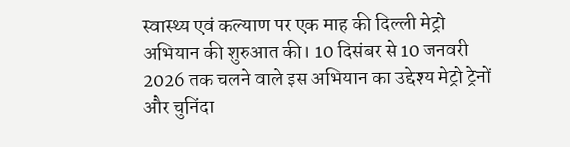स्वास्थ्य एवं कल्याण पर एक माह की दिल्ली मेट्रो अभियान की शुरुआत की। 10 दिसंबर से 10 जनवरी 2026 तक चलने वाले इस अभियान का उद्देश्य मेट्रो ट्रेनों और चुनिंदा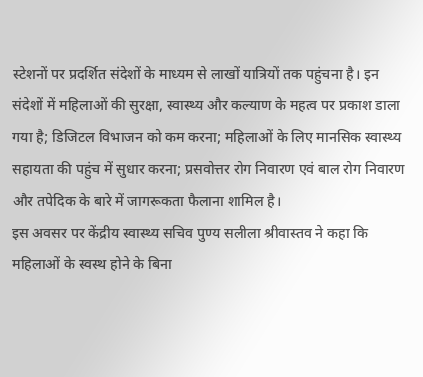स्टेशनों पर प्रदर्शित संदेशों के माध्यम से लाखों यात्रियों तक पहुंचना है। इन संदेशों में महिलाओं की सुरक्षा, स्वास्थ्य और कल्याण के महत्व पर प्रकाश डाला गया है; डिजिटल विभाजन को कम करना; महिलाओं के लिए मानसिक स्वास्थ्य सहायता की पहुंच में सुधार करना; प्रसवोत्तर रोग निवारण एवं बाल रोग निवारण और तपेदिक के बारे में जागरूकता फैलाना शामिल है।
इस अवसर पर केंद्रीय स्वास्थ्य सचिव पुण्य सलीला श्रीवास्तव ने कहा कि महिलाओं के स्वस्थ होने के बिना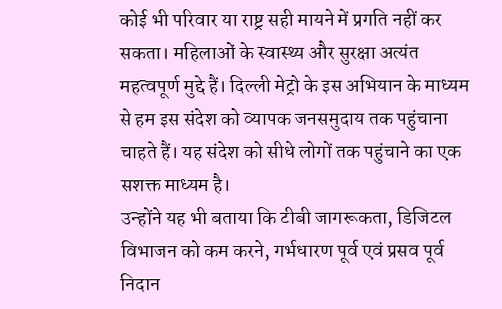कोई भी परिवार या राष्ट्र सही मायने में प्रगति नहीं कर सकता। महिलाओं के स्वास्थ्य और सुरक्षा अत्यंत महत्वपूर्ण मुद्दे हैं। दिल्ली मेट्रो के इस अभियान के माध्यम से हम इस संदेश को व्यापक जनसमुदाय तक पहुंचाना चाहते हैं। यह संदेश को सीधे लोगों तक पहुंचाने का एक सशक्त माध्यम है।
उन्होंने यह भी बताया कि टीबी जागरूकता, डिजिटल विभाजन को कम करने, गर्भधारण पूर्व एवं प्रसव पूर्व निदान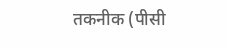तकनीक (पीसी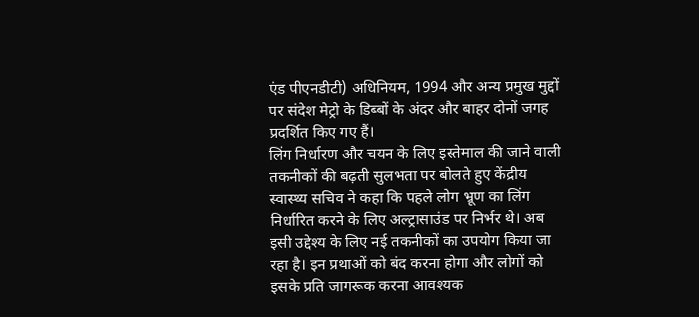एंड पीएनडीटी) अधिनियम, 1994 और अन्य प्रमुख मुद्दों पर संदेश मेट्रो के डिब्बों के अंदर और बाहर दोनों जगह प्रदर्शित किए गए हैं।
लिंग निर्धारण और चयन के लिए इस्तेमाल की जाने वाली तकनीकों की बढ़ती सुलभता पर बोलते हुए केंद्रीय स्वास्थ्य सचिव ने कहा कि पहले लोग भ्रूण का लिंग निर्धारित करने के लिए अल्ट्रासाउंड पर निर्भर थे। अब इसी उद्देश्य के लिए नई तकनीकों का उपयोग किया जा रहा है। इन प्रथाओं को बंद करना होगा और लोगों को इसके प्रति जागरूक करना आवश्यक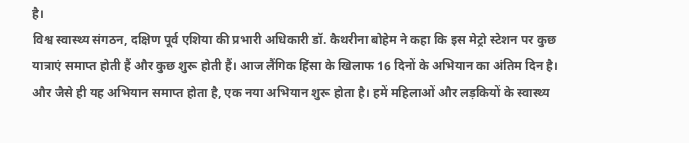है।
विश्व स्वास्थ्य संगठन, दक्षिण पूर्व एशिया की प्रभारी अधिकारी डॉ. कैथरीना बोहेम ने कहा कि इस मेट्रो स्टेशन पर कुछ यात्राएं समाप्त होती हैं और कुछ शुरू होती हैं। आज लैंगिक हिंसा के खिलाफ 16 दिनों के अभियान का अंतिम दिन है। और जैसे ही यह अभियान समाप्त होता है, एक नया अभियान शुरू होता है। हमें महिलाओं और लड़कियों के स्वास्थ्य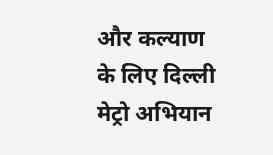और कल्याण के लिए दिल्ली मेट्रो अभियान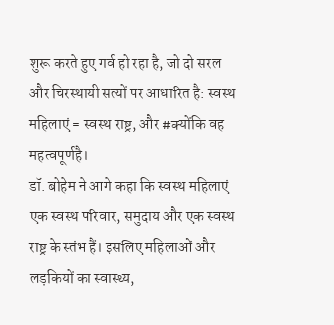शुरू करते हुए गर्व हो रहा है, जो दो सरल और चिरस्थायी सत्यों पर आधारित है: स्वस्थ महिलाएं = स्वस्थ राष्ट्र, और #क्योंकि वह महत्वपूर्णहै।
डॉ. बोहेम ने आगे कहा कि स्वस्थ महिलाएं एक स्वस्थ परिवार, समुदाय और एक स्वस्थ राष्ट्र के स्तंभ हैं। इसलिए महिलाओं और लड़कियों का स्वास्थ्य,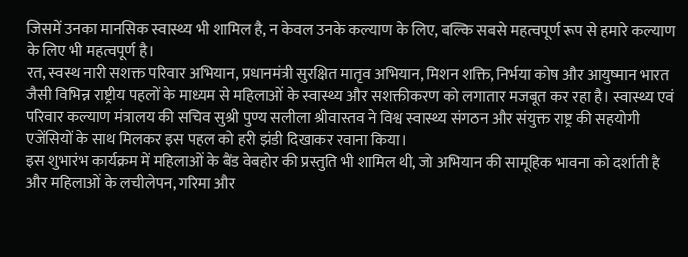जिसमें उनका मानसिक स्वास्थ्य भी शामिल है, न केवल उनके कल्याण के लिए, बल्कि सबसे महत्वपूर्ण रूप से हमारे कल्याण के लिए भी महत्वपूर्ण है।
रत, स्वस्थ नारी सशक्त परिवार अभियान, प्रधानमंत्री सुरक्षित मातृव अभियान, मिशन शक्ति, निर्भया कोष और आयुष्मान भारत जैसी विभिन्न राष्ट्रीय पहलों के माध्यम से महिलाओं के स्वास्थ्य और सशक्तीकरण को लगातार मजबूत कर रहा है। स्वास्थ्य एवं परिवार कल्याण मंत्रालय की सचिव सुश्री पुण्य सलीला श्रीवास्तव ने विश्व स्वास्थ्य संगठन और संयुक्त राष्ट्र की सहयोगी एजेंसियों के साथ मिलकर इस पहल को हरी झंडी दिखाकर रवाना किया।
इस शुभारंभ कार्यक्रम में महिलाओं के बैंड वेबहोर की प्रस्तुति भी शामिल थी, जो अभियान की सामूहिक भावना को दर्शाती है और महिलाओं के लचीलेपन, गरिमा और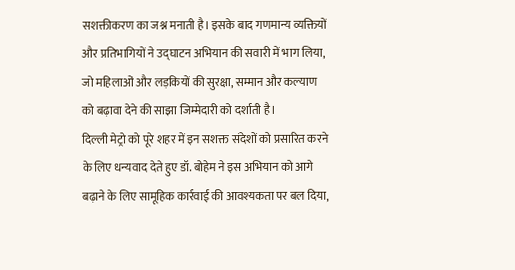सशक्तीकरण का जश्न मनाती है। इसके बाद गणमान्य व्यक्तियों और प्रतिभागियों ने उद्घाटन अभियान की सवारी में भाग लिया, जो महिलाओं और लड़कियों की सुरक्षा, सम्मान और कल्याण को बढ़ावा देने की साझा जिम्मेदारी को दर्शाती है।
दिल्ली मेट्रो को पूरे शहर में इन सशक्त संदेशों को प्रसारित करने के लिए धन्यवाद देते हुए डॉ. बोहेम ने इस अभियान को आगे बढ़ाने के लिए सामूहिक कार्रवाई की आवश्यकता पर बल दिया,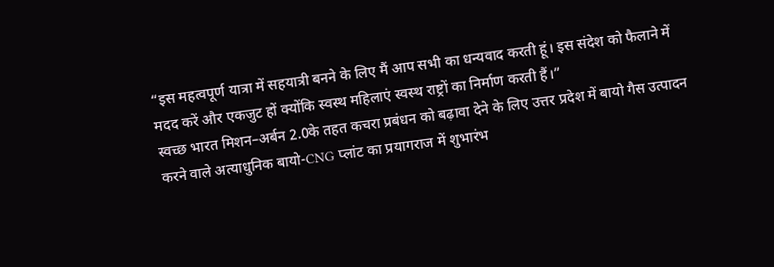“इस महत्वपूर्ण यात्रा में सहयात्री बनने के लिए मैं आप सभी का धन्यवाद करती हूं। इस संदेश को फैलाने में मदद करें और एकजुट हों क्योंकि स्वस्थ महिलाएं स्वस्थ राष्ट्रों का निर्माण करती हैं।”
स्वच्छ भारत मिशन–अर्बन 2.0के तहत कचरा प्रबंधन को बढ़ावा देने के लिए उत्तर प्रदेश में बायो गैस उत्पादन करने वाले अत्याधुनिक बायो-CNG प्लांट का प्रयागराज में शुभारंभ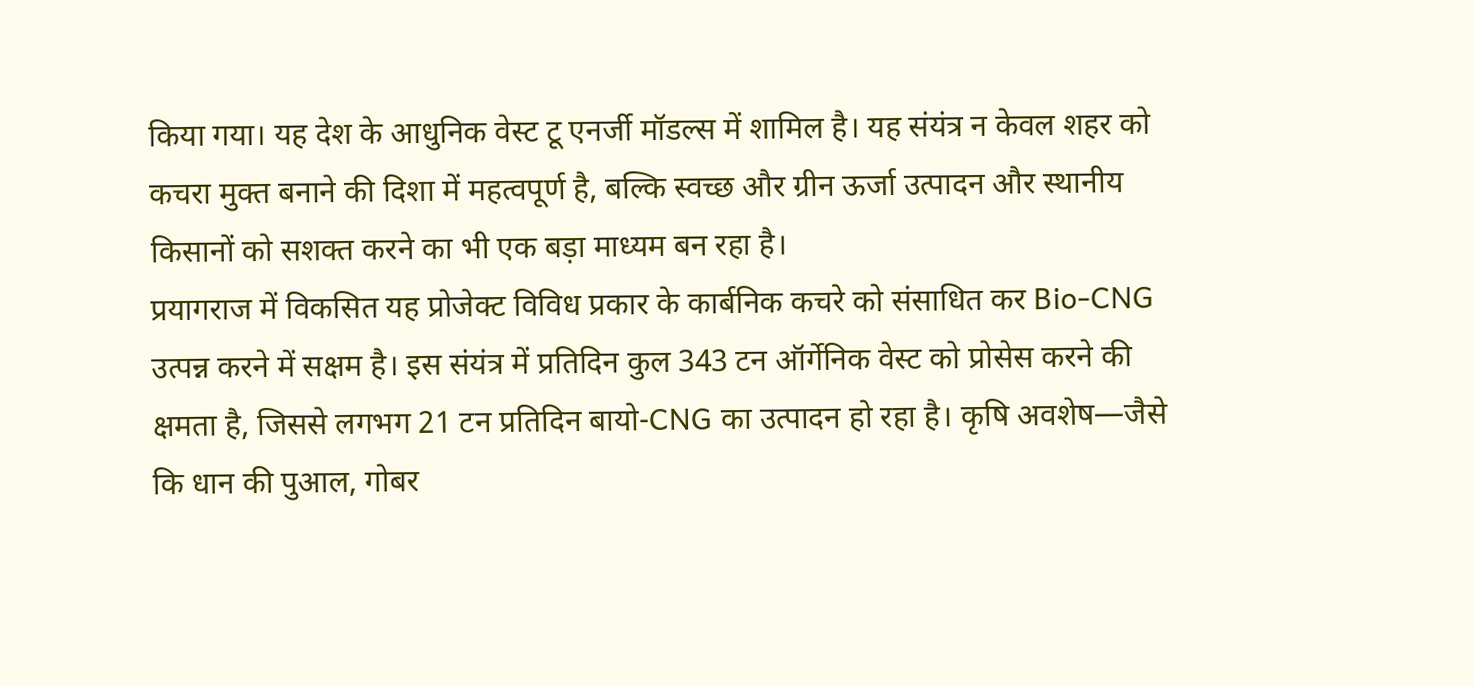किया गया। यह देश के आधुनिक वेस्ट टू एनर्जी मॉडल्स में शामिल है। यह संयंत्र न केवल शहर को कचरा मुक्त बनाने की दिशा में महत्वपूर्ण है, बल्कि स्वच्छ और ग्रीन ऊर्जा उत्पादन और स्थानीय किसानों को सशक्त करने का भी एक बड़ा माध्यम बन रहा है।
प्रयागराज में विकसित यह प्रोजेक्ट विविध प्रकार के कार्बनिक कचरे को संसाधित कर Bio-CNG उत्पन्न करने में सक्षम है। इस संयंत्र में प्रतिदिन कुल 343 टन ऑर्गेनिक वेस्ट को प्रोसेस करने की क्षमता है, जिससे लगभग 21 टन प्रतिदिन बायो-CNG का उत्पादन हो रहा है। कृषि अवशेष—जैसे कि धान की पुआल, गोबर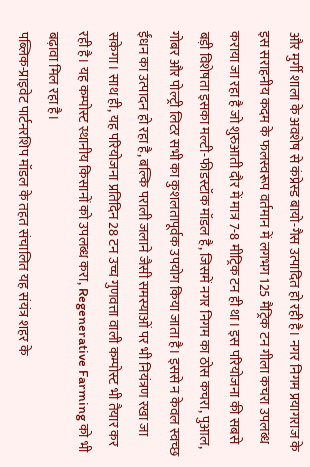और मुर्गी शाला के अवशेष से कंप्रेस्ड बायो-गैस उत्पादित हो रही है। नगर निगम प्रयागराज के इस सराहनीय कदम के फलस्वरूप वर्तमान में लगभग 125 मैट्रिक टन गीला कचरा उपलब्ध कराया जा रहा है जो शुरुआती दौर में मात्र 7-8 मीट्रिक टन ही था। इस परियोजना की सबसे बड़ी विशेषता इसका मल्टी-फीडस्टॉक मॉडल है, जिसमें नगर निगम का ठोस कचरा, पुआल, गोबर और पोल्ट्री लिटर सभी का कुशलतापूर्वक उपयोग किया जाता है। इससे न केवल स्वच्छ ईंधन का उत्पादन हो रहा है, बल्कि पराली जलाने जैसी समस्याओं पर भी नियंत्रण रखा जा सकेगा। साथ ही, यह परियोजना प्रतिदिन 28 टन उच्च गुणवत्ता वाली कम्पोस्ट भी तैयार कर रही है। यह कम्पोस्ट स्थानीय किसानों को उपलब्ध करा, Regenerative Farming को भी बढ़ावा मिल रहा है।
पब्लिक-प्राइवेट पार्टनरशिप मॉडल के तहत संचालित यह संयंत्र शहर के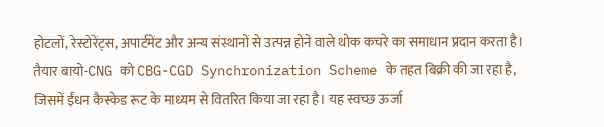होटलों, रेस्टोरेंट्स, अपार्टमेंट और अन्य संस्थानों से उत्पन्न होने वाले थोक कचरे का समाधान प्रदान करता है। तैयार बायो-CNG को CBG-CGD Synchronization Scheme के तहत बिक्री की जा रहा है, जिसमें ईंधन कैस्केड रूट के माध्यम से वितरित किया जा रहा है। यह स्वच्छ ऊर्जा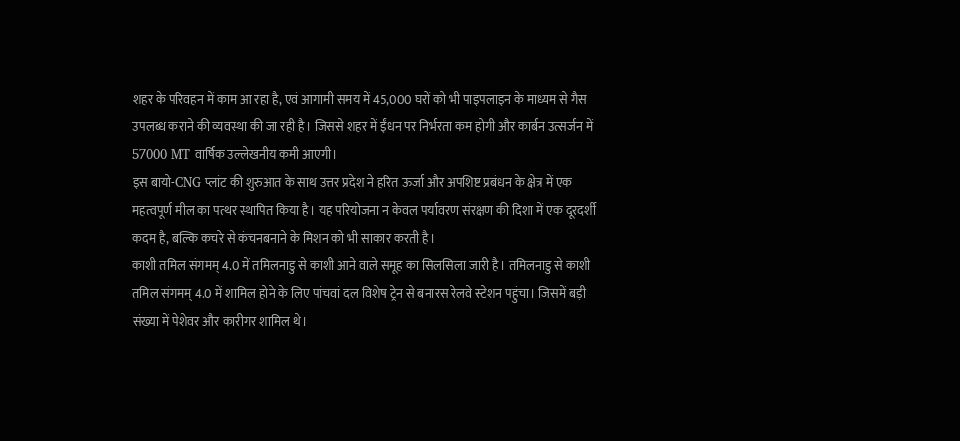शहर के परिवहन में काम आ रहा है, एवं आगामी समय में 45,000 घरों को भी पाइपलाइन के माध्यम से गैस उपलब्ध कराने की व्यवस्था की जा रही है। जिससे शहर में ईंधन पर निर्भरता कम होगी और कार्बन उत्सर्जन में 57000 MT वार्षिक उल्लेखनीय कमी आएगी।
इस बायो-CNG प्लांट की शुरुआत के साथ उत्तर प्रदेश ने हरित ऊर्जा और अपशिष्ट प्रबंधन के क्षेत्र में एक महत्वपूर्ण मील का पत्थर स्थापित किया है। यह परियोजना न केवल पर्यावरण संरक्षण की दिशा में एक दूरदर्शी कदम है, बल्कि कचरे से कंचनबनाने के मिशन को भी साकार करती है।
काशी तमिल संगमम् 4.0 में तमिलनाडु से काशी आने वाले समूह का सिलसिला जारी है। तमिलनाडु से काशी तमिल संगमम् 4.0 में शामिल होने के लिए पांचवां दल विशेष ट्रेन से बनारस रेलवे स्टेशन पहुंचा। जिसमें बड़ी संख्या में पेशेवर और कारीगर शामिल थे।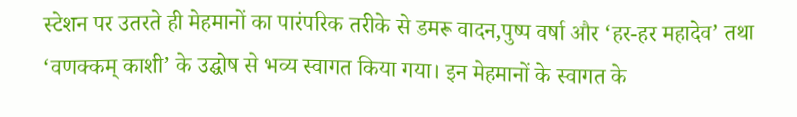स्टेशन पर उतरते ही मेहमानों का पारंपरिक तरीके से डमरू वादन,पुष्प वर्षा और ‘हर-हर महादेव’ तथा ‘वणक्कम् काशी’ के उद्घोष से भव्य स्वागत किया गया। इन मेहमानों के स्वागत के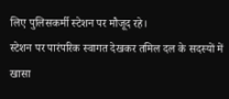लिए पुलिसकर्मी स्टेशन पर मौजूद रहे।
स्टेशन पर पारंपरिक स्वागत देखकर तमिल दल के सदस्यों में खासा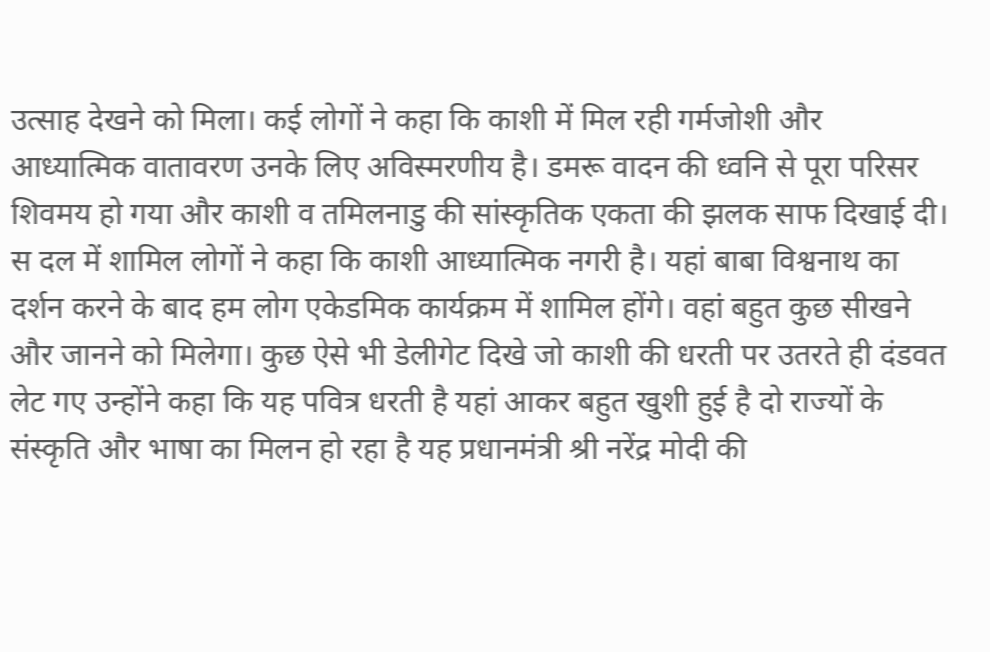उत्साह देखने को मिला। कई लोगों ने कहा कि काशी में मिल रही गर्मजोशी और आध्यात्मिक वातावरण उनके लिए अविस्मरणीय है। डमरू वादन की ध्वनि से पूरा परिसर शिवमय हो गया और काशी व तमिलनाडु की सांस्कृतिक एकता की झलक साफ दिखाई दी।
स दल में शामिल लोगों ने कहा कि काशी आध्यात्मिक नगरी है। यहां बाबा विश्वनाथ का दर्शन करने के बाद हम लोग एकेडमिक कार्यक्रम में शामिल होंगे। वहां बहुत कुछ सीखने और जानने को मिलेगा। कुछ ऐसे भी डेलीगेट दिखे जो काशी की धरती पर उतरते ही दंडवत लेट गए उन्होंने कहा कि यह पवित्र धरती है यहां आकर बहुत खुशी हुई है दो राज्यों के संस्कृति और भाषा का मिलन हो रहा है यह प्रधानमंत्री श्री नरेंद्र मोदी की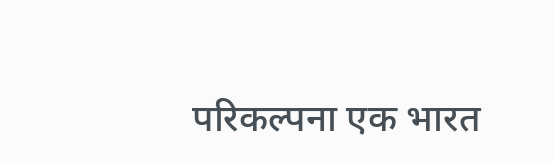परिकल्पना एक भारत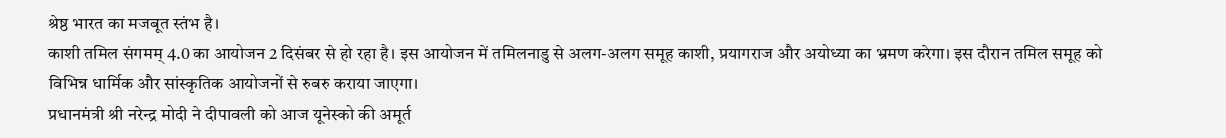श्रेष्ठ भारत का मजबूत स्तंभ है।
काशी तमिल संगमम् 4.0 का आयोजन 2 दिसंबर से हो रहा है। इस आयोजन में तमिलनाडु से अलग-अलग समूह काशी, प्रयागराज और अयोध्या का भ्रमण करेगा। इस दौरान तमिल समूह को विभिन्न धार्मिक और सांस्कृतिक आयोजनों से रुबरु कराया जाएगा।
प्रधानमंत्री श्री नरेन्द्र मोदी ने दीपावली को आज यूनेस्को की अमूर्त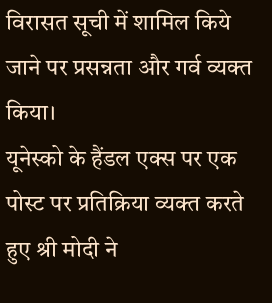विरासत सूची में शामिल किये जाने पर प्रसन्नता और गर्व व्यक्त किया।
यूनेस्को के हैंडल एक्स पर एक पोस्ट पर प्रतिक्रिया व्यक्त करते हुए श्री मोदी ने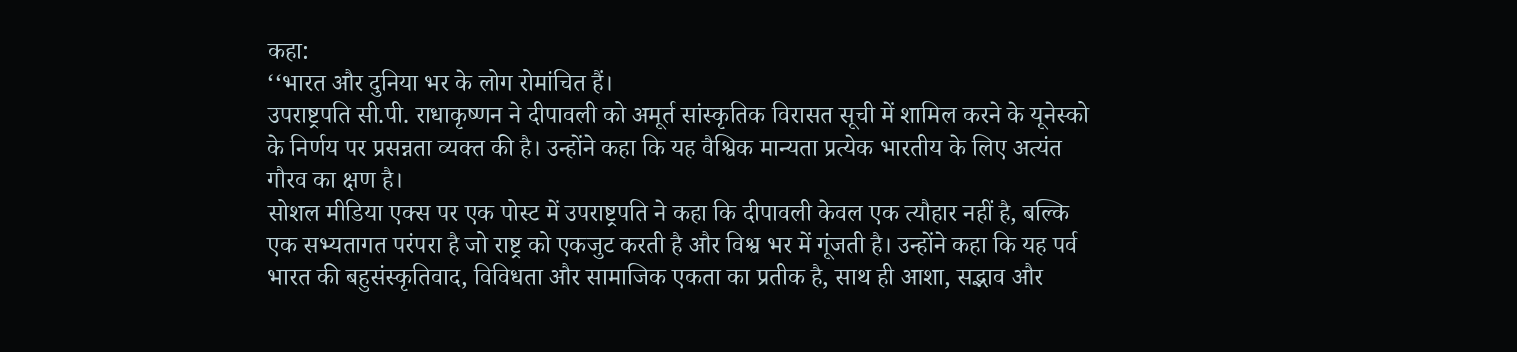कहा:
‘‘भारत और दुनिया भर के लोग रोमांचित हैं।
उपराष्ट्रपति सी.पी. राधाकृष्णन ने दीपावली को अमूर्त सांस्कृतिक विरासत सूची में शामिल करने के यूनेस्को के निर्णय पर प्रसन्नता व्यक्त की है। उन्होंने कहा कि यह वैश्विक मान्यता प्रत्येक भारतीय के लिए अत्यंत गौरव का क्षण है।
सोशल मीडिया एक्स पर एक पोस्ट में उपराष्ट्रपति ने कहा कि दीपावली केवल एक त्यौहार नहीं है, बल्कि एक सभ्यतागत परंपरा है जो राष्ट्र को एकजुट करती है और विश्व भर में गूंजती है। उन्होंने कहा कि यह पर्व भारत की बहुसंस्कृतिवाद, विविधता और सामाजिक एकता का प्रतीक है, साथ ही आशा, सद्भाव और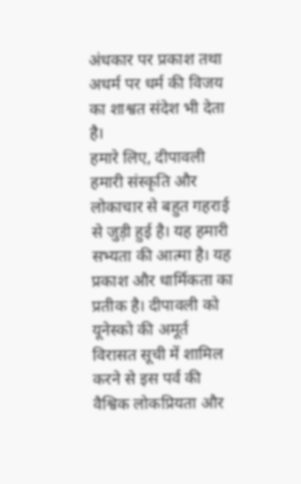अंधकार पर प्रकाश तथा अधर्म पर धर्म की विजय का शाश्वत संदेश भी देता है।
हमारे लिए, दीपावली हमारी संस्कृति और लोकाचार से बहुत गहराई से जुड़ी हुई है। यह हमारी सभ्यता की आत्मा है। यह प्रकाश और धार्मिकता का प्रतीक है। दीपावली को यूनेस्को की अमूर्त विरासत सूची में शामिल करने से इस पर्व की वैश्विक लोकप्रियता और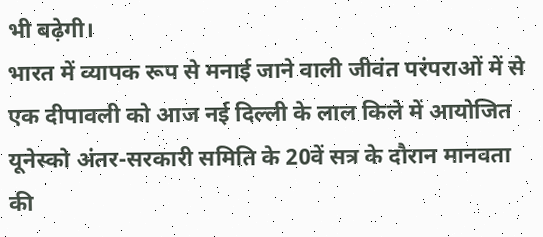भी बढ़ेगी।
भारत में व्यापक रूप से मनाई जाने वाली जीवंत परंपराओं में से एक दीपावली को आज नई दिल्ली के लाल किले में आयोजित यूनेस्को अंतर-सरकारी समिति के 20वें सत्र के दौरान मानवता की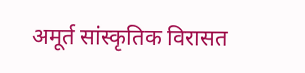अमूर्त सांस्कृतिक विरासत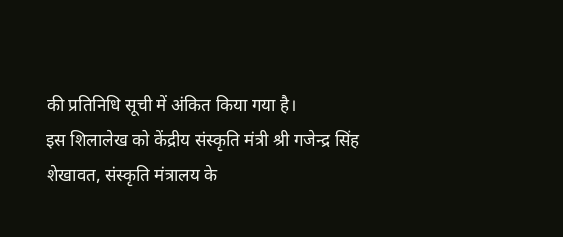की प्रतिनिधि सूची में अंकित किया गया है।
इस शिलालेख को केंद्रीय संस्कृति मंत्री श्री गजेन्द्र सिंह शेखावत, संस्कृति मंत्रालय के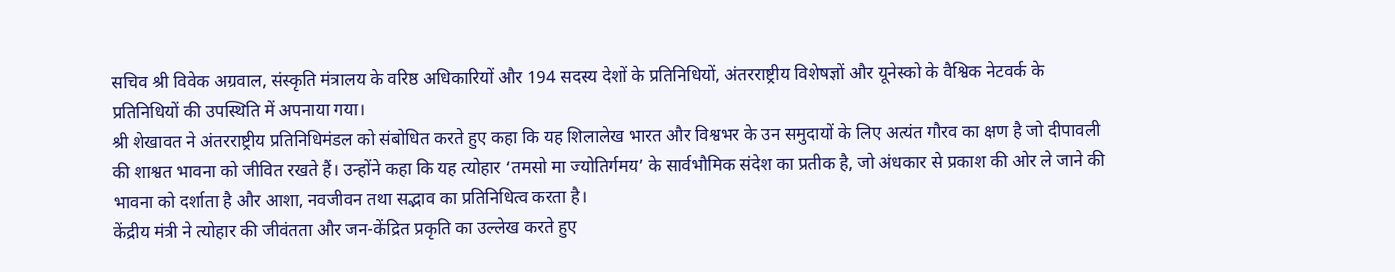सचिव श्री विवेक अग्रवाल, संस्कृति मंत्रालय के वरिष्ठ अधिकारियों और 194 सदस्य देशों के प्रतिनिधियों, अंतरराष्ट्रीय विशेषज्ञों और यूनेस्को के वैश्विक नेटवर्क के प्रतिनिधियों की उपस्थिति में अपनाया गया।
श्री शेखावत ने अंतरराष्ट्रीय प्रतिनिधिमंडल को संबोधित करते हुए कहा कि यह शिलालेख भारत और विश्वभर के उन समुदायों के लिए अत्यंत गौरव का क्षण है जो दीपावली की शाश्वत भावना को जीवित रखते हैं। उन्होंने कहा कि यह त्योहार ‘तमसो मा ज्योतिर्गमय’ के सार्वभौमिक संदेश का प्रतीक है, जो अंधकार से प्रकाश की ओर ले जाने की भावना को दर्शाता है और आशा, नवजीवन तथा सद्भाव का प्रतिनिधित्व करता है।
केंद्रीय मंत्री ने त्योहार की जीवंतता और जन-केंद्रित प्रकृति का उल्लेख करते हुए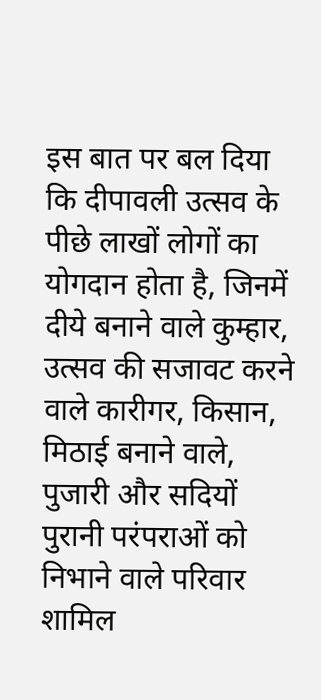इस बात पर बल दिया कि दीपावली उत्सव के पीछे लाखों लोगों का योगदान होता है, जिनमें दीये बनाने वाले कुम्हार, उत्सव की सजावट करने वाले कारीगर, किसान, मिठाई बनाने वाले, पुजारी और सदियों पुरानी परंपराओं को निभाने वाले परिवार शामिल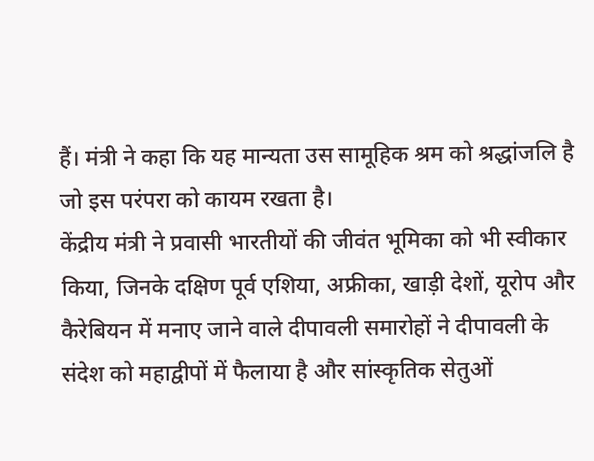हैं। मंत्री ने कहा कि यह मान्यता उस सामूहिक श्रम को श्रद्धांजलि है जो इस परंपरा को कायम रखता है।
केंद्रीय मंत्री ने प्रवासी भारतीयों की जीवंत भूमिका को भी स्वीकार किया, जिनके दक्षिण पूर्व एशिया, अफ्रीका, खाड़ी देशों, यूरोप और कैरेबियन में मनाए जाने वाले दीपावली समारोहों ने दीपावली के संदेश को महाद्वीपों में फैलाया है और सांस्कृतिक सेतुओं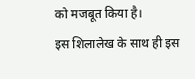को मजबूत किया है।
इस शिलालेख के साथ ही इस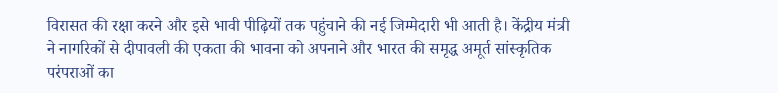विरासत की रक्षा करने और इसे भावी पीढ़ियों तक पहुंचाने की नई जिम्मेदारी भी आती है। केंद्रीय मंत्री ने नागरिकों से दीपावली की एकता की भावना को अपनाने और भारत की समृद्ध अमूर्त सांस्कृतिक परंपराओं का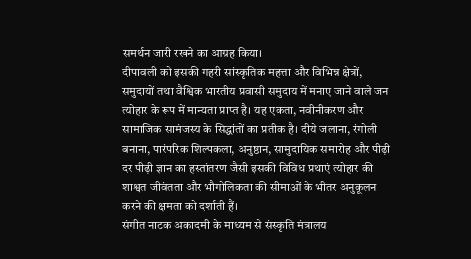समर्थन जारी रखने का आग्रह किया।
दीपावली को इसकी गहरी सांस्कृतिक महत्ता और विभिन्न क्षेत्रों, समुदायों तथा वैश्विक भारतीय प्रवासी समुदाय में मनाए जाने वाले जन त्योहार के रूप में मान्यता प्राप्त है। यह एकता, नवीनीकरण और सामाजिक सामंजस्य के सिद्धांतों का प्रतीक है। दीये जलाना, रंगोली बनाना, पारंपरिक शिल्पकला, अनुष्ठान, सामुदायिक समारोह और पीढ़ी दर पीढ़ी ज्ञान का हस्तांतरण जैसी इसकी विविध प्रथाएं त्योहार की शाश्वत जीवंतता और भौगोलिकता की सीमाओं के भीतर अनुकूलन करने की क्षमता को दर्शाती हैं।
संगीत नाटक अकादमी के माध्यम से संस्कृति मंत्रालय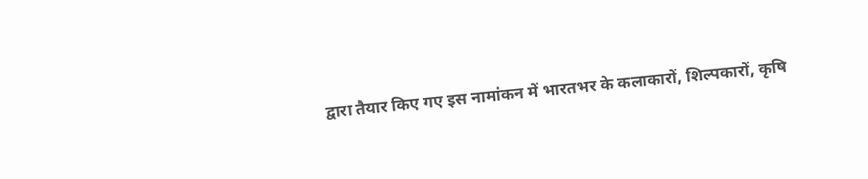द्वारा तैयार किए गए इस नामांकन में भारतभर के कलाकारों, शिल्पकारों, कृषि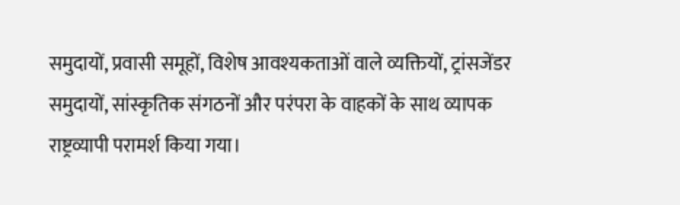समुदायों, प्रवासी समूहों, विशेष आवश्यकताओं वाले व्यक्तियों, ट्रांसजेंडर समुदायों, सांस्कृतिक संगठनों और परंपरा के वाहकों के साथ व्यापक राष्ट्रव्यापी परामर्श किया गया।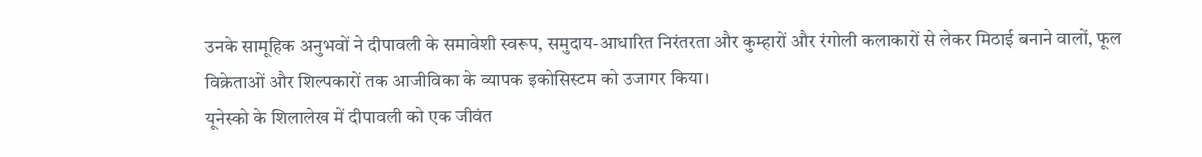उनके सामूहिक अनुभवों ने दीपावली के समावेशी स्वरूप, समुदाय-आधारित निरंतरता और कुम्हारों और रंगोली कलाकारों से लेकर मिठाई बनाने वालों, फूल विक्रेताओं और शिल्पकारों तक आजीविका के व्यापक इकोसिस्टम को उजागर किया।
यूनेस्को के शिलालेख में दीपावली को एक जीवंत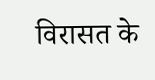विरासत के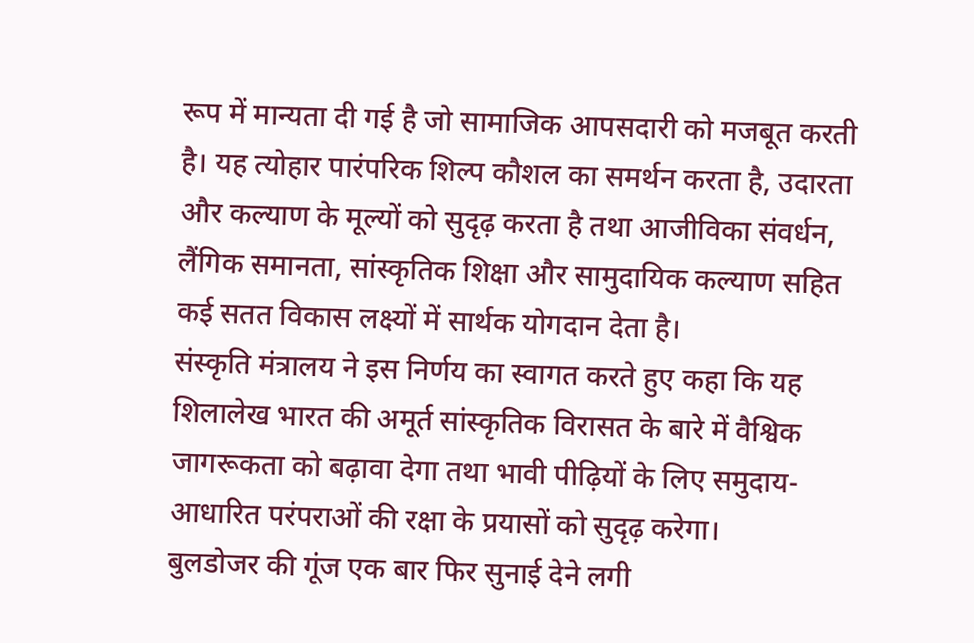रूप में मान्यता दी गई है जो सामाजिक आपसदारी को मजबूत करती है। यह त्योहार पारंपरिक शिल्प कौशल का समर्थन करता है, उदारता और कल्याण के मूल्यों को सुदृढ़ करता है तथा आजीविका संवर्धन, लैंगिक समानता, सांस्कृतिक शिक्षा और सामुदायिक कल्याण सहित कई सतत विकास लक्ष्यों में सार्थक योगदान देता है।
संस्कृति मंत्रालय ने इस निर्णय का स्वागत करते हुए कहा कि यह शिलालेख भारत की अमूर्त सांस्कृतिक विरासत के बारे में वैश्विक जागरूकता को बढ़ावा देगा तथा भावी पीढ़ियों के लिए समुदाय-आधारित परंपराओं की रक्षा के प्रयासों को सुदृढ़ करेगा।
बुलडोजर की गूंज एक बार फिर सुनाई देने लगी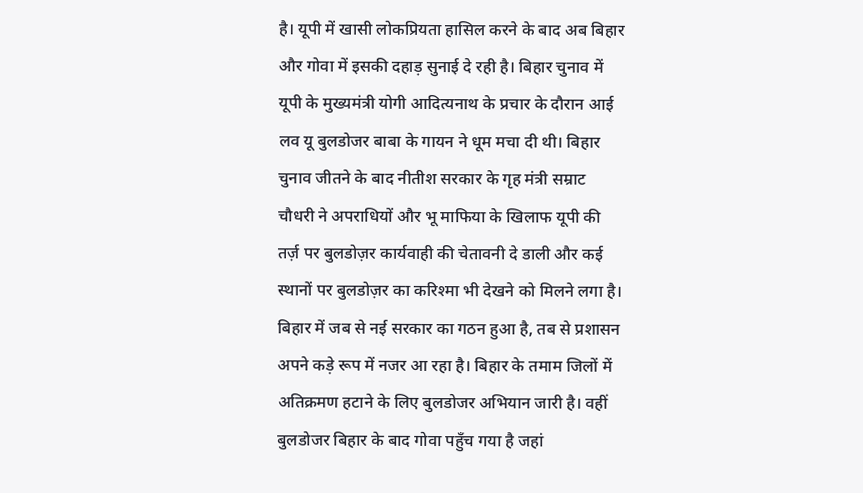है। यूपी में खासी लोकप्रियता हासिल करने के बाद अब बिहार और गोवा में इसकी दहाड़ सुनाई दे रही है। बिहार चुनाव में यूपी के मुख्यमंत्री योगी आदित्यनाथ के प्रचार के दौरान आई लव यू बुलडोजर बाबा के गायन ने धूम मचा दी थी। बिहार चुनाव जीतने के बाद नीतीश सरकार के गृह मंत्री सम्राट चौधरी ने अपराधियों और भू माफिया के खिलाफ यूपी की तर्ज़ पर बुलडोज़र कार्यवाही की चेतावनी दे डाली और कई स्थानों पर बुलडोज़र का करिश्मा भी देखने को मिलने लगा है। बिहार में जब से नई सरकार का गठन हुआ है, तब से प्रशासन अपने कड़े रूप में नजर आ रहा है। बिहार के तमाम जिलों में अतिक्रमण हटाने के लिए बुलडोजर अभियान जारी है। वहीं बुलडोजर बिहार के बाद गोवा पहुँच गया है जहां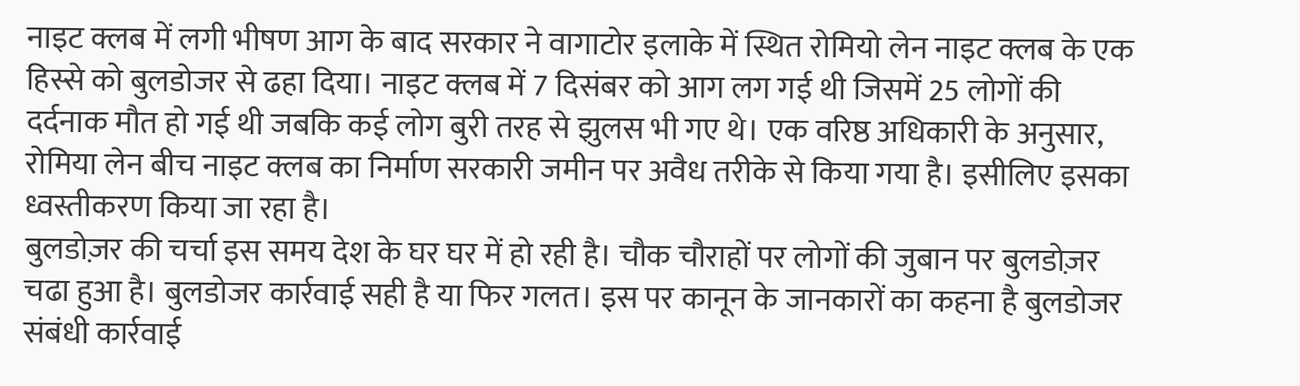नाइट क्लब में लगी भीषण आग के बाद सरकार ने वागाटोर इलाके में स्थित रोमियो लेन नाइट क्लब के एक हिस्से को बुलडोजर से ढहा दिया। नाइट क्लब में 7 दिसंबर को आग लग गई थी जिसमें 25 लोगों की दर्दनाक मौत हो गई थी जबकि कई लोग बुरी तरह से झुलस भी गए थे। एक वरिष्ठ अधिकारी के अनुसार, रोमिया लेन बीच नाइट क्लब का निर्माण सरकारी जमीन पर अवैध तरीके से किया गया है। इसीलिए इसका ध्वस्तीकरण किया जा रहा है।
बुलडोज़र की चर्चा इस समय देश के घर घर में हो रही है। चौक चौराहों पर लोगों की जुबान पर बुलडोज़र चढा हुआ है। बुलडोजर कार्रवाई सही है या फिर गलत। इस पर कानून के जानकारों का कहना है बुलडोजर संबंधी कार्रवाई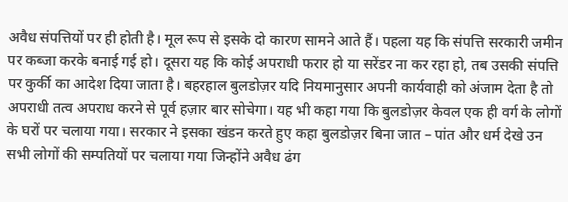अवैध संपत्तियों पर ही होती है। मूल रूप से इसके दो कारण सामने आते हैं। पहला यह कि संपत्ति सरकारी जमीन पर कब्जा करके बनाई गई हो। दूसरा यह कि कोई अपराधी फरार हो या सरेंडर ना कर रहा हो, तब उसकी संपत्ति पर कुर्की का आदेश दिया जाता है। बहरहाल बुलडोज़र यदि नियमानुसार अपनी कार्यवाही को अंजाम देता है तो अपराधी तत्व अपराध करने से पूर्व हज़ार बार सोचेगा। यह भी कहा गया कि बुलडोज़र केवल एक ही वर्ग के लोगों के घरों पर चलाया गया। सरकार ने इसका खंडन करते हुए कहा बुलडोज़र बिना जात – पांत और धर्म देखे उन सभी लोगों की सम्पतियों पर चलाया गया जिन्होंने अवैध ढंग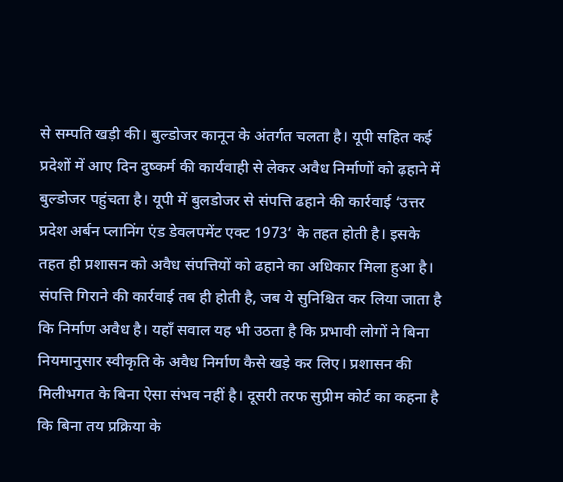से सम्पति खड़ी की। बुल्डोजर कानून के अंतर्गत चलता है। यूपी सहित कई प्रदेशों में आए दिन दुष्कर्म की कार्यवाही से लेकर अवैध निर्माणों को ढ़हाने में बुल्डोजर पहुंचता है। यूपी में बुलडोजर से संपत्ति ढहाने की कार्रवाई ‘उत्तर प्रदेश अर्बन प्लानिंग एंड डेवलपमेंट एक्ट 1973’ के तहत होती है। इसके तहत ही प्रशासन को अवैध संपत्तियों को ढहाने का अधिकार मिला हुआ है। संपत्ति गिराने की कार्रवाई तब ही होती है, जब ये सुनिश्चित कर लिया जाता है कि निर्माण अवैध है। यहाँ सवाल यह भी उठता है कि प्रभावी लोगों ने बिना नियमानुसार स्वीकृति के अवैध निर्माण कैसे खड़े कर लिए। प्रशासन की मिलीभगत के बिना ऐसा संभव नहीं है। दूसरी तरफ सुप्रीम कोर्ट का कहना है कि बिना तय प्रक्रिया के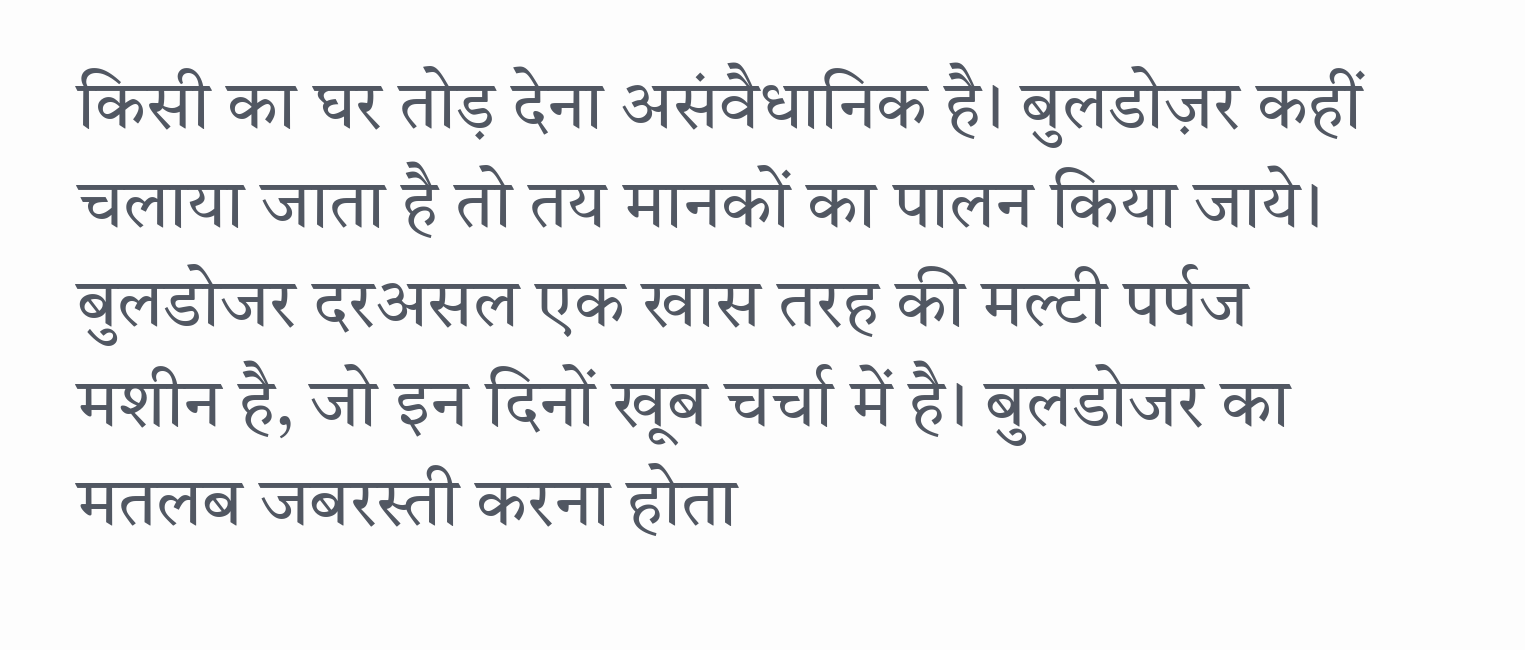किसी का घर तोड़ देना असंवैधानिक है। बुलडोज़र कहीं चलाया जाता है तो तय मानकों का पालन किया जाये।
बुलडोजर दरअसल एक खास तरह की मल्टी पर्पज मशीन है, जो इन दिनों खूब चर्चा में है। बुलडोजर का मतलब जबरस्ती करना होता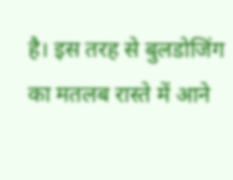है। इस तरह से बुलडोजिंग का मतलब रास्ते में आने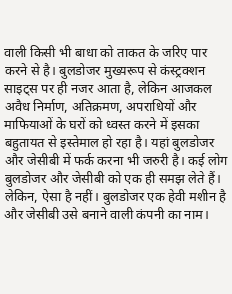वाली किसी भी बाधा को ताकत के जरिए पार करने से है। बुलडोजर मुख्यरूप से कंस्ट्रक्शन साइट्स पर ही नजर आता है, लेकिन आजकल अवैध निर्माण, अतिक्रमण, अपराधियों और माफियाओं के घरों को ध्वस्त करने में इसका बहुतायत से इस्तेमाल हो रहा है। यहां बुलडोजर और जेसीबी में फर्क करना भी जरुरी है। कई लोग बुलडोजर और जेसीबी को एक ही समझ लेते हैं। लेकिन, ऐसा है नहीं। बुलडोजर एक हेवी मशीन है और जेसीबी उसे बनाने वाली कंपनी का नाम।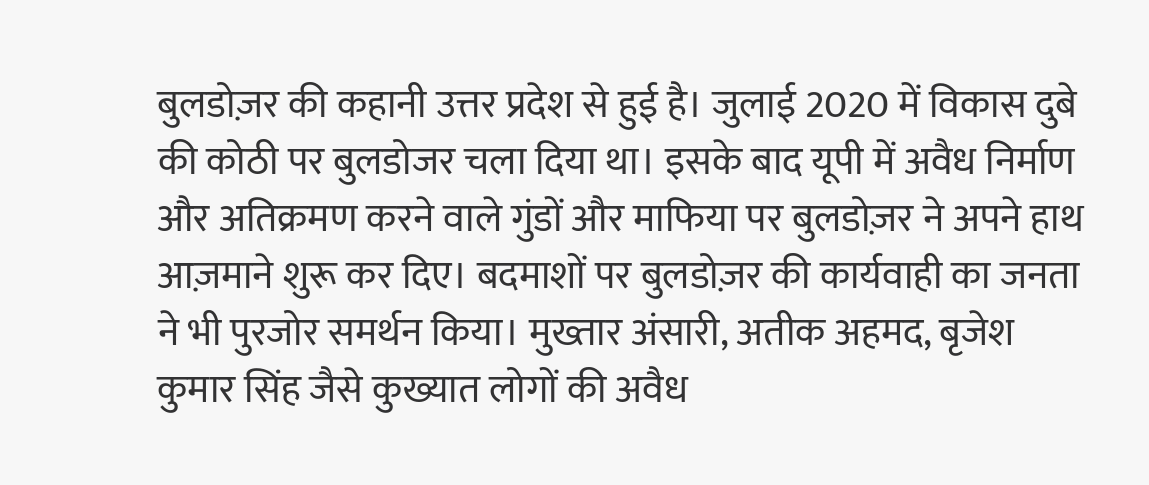बुलडोज़र की कहानी उत्तर प्रदेश से हुई है। जुलाई 2020 में विकास दुबे की कोठी पर बुलडोजर चला दिया था। इसके बाद यूपी में अवैध निर्माण और अतिक्रमण करने वाले गुंडों और माफिया पर बुलडोज़र ने अपने हाथ आज़माने शुरू कर दिए। बदमाशों पर बुलडोज़र की कार्यवाही का जनता ने भी पुरजोर समर्थन किया। मुख्तार अंसारी, अतीक अहमद, बृजेश कुमार सिंह जैसे कुख्यात लोगों की अवैध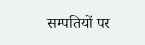सम्पतियों पर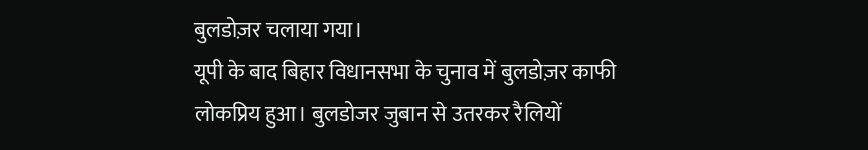बुलडोज़र चलाया गया।
यूपी के बाद बिहार विधानसभा के चुनाव में बुलडोज़र काफी लोकप्रिय हुआ। बुलडोजर जुबान से उतरकर रैलियों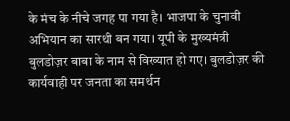के मंच के नीचे जगह पा गया है। भाजपा के चुनावी अभियान का सारथी बन गया। यूपी के मुख्यमंत्री बुलडोज़र बाबा के नाम से विख्यात हो गए। बुलडोज़र की कार्यवाही पर जनता का समर्थन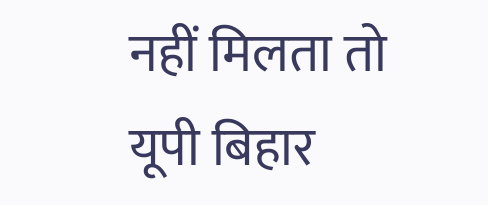नहीं मिलता तो यूपी बिहार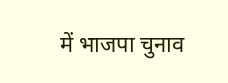में भाजपा चुनाव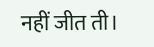नहीं जीत ती।